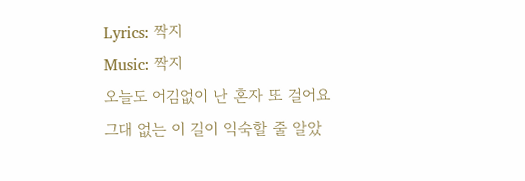Lyrics: 짝지
Music: 짝지
오늘도 어김없이 난 혼자 또 걸어요
그대 없는 이 길이 익숙할 줄 알았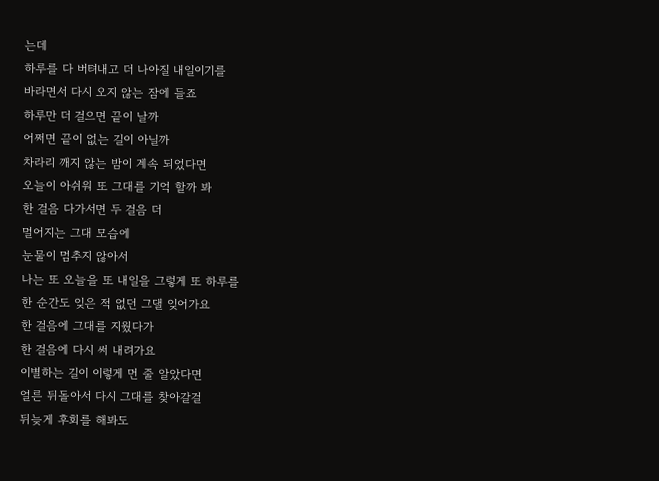는데
하루를 다 버텨내고 더 나아질 내일이기를
바라면서 다시 오지 않는 잠에 들죠
하루만 더 걸으면 끝이 날까
어쩌면 끝이 없는 길이 아닐까
차라리 깨지 않는 밤이 계속 되었다면
오늘이 아쉬워 또 그대를 기억 할까 봐
한 걸음 다가서면 두 걸음 더
멀어지는 그대 모습에
눈물이 멈추지 않아서
나는 또 오늘을 또 내일을 그렇게 또 하루를
한 순간도 잊은 적 없던 그댈 잊어가요
한 걸음에 그대를 지웠다가
한 걸음에 다시 써 내려가요
이별하는 길이 이렇게 먼 줄 알았다면
얼른 뒤돌아서 다시 그대를 찾아갈걸
뒤늦게 후회를 해봐도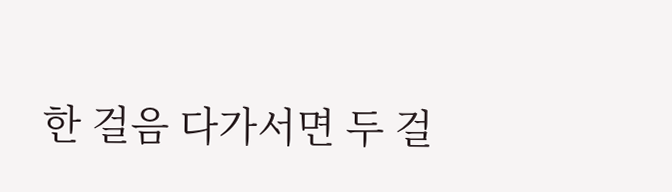한 걸음 다가서면 두 걸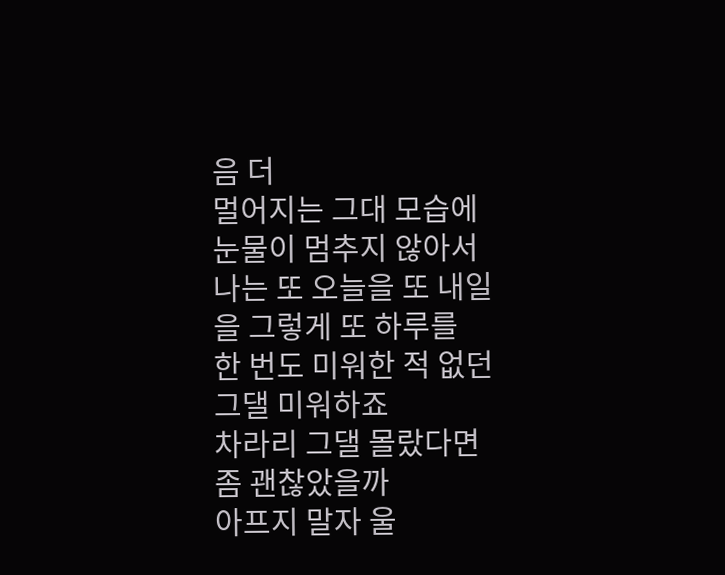음 더
멀어지는 그대 모습에
눈물이 멈추지 않아서
나는 또 오늘을 또 내일을 그렇게 또 하루를
한 번도 미워한 적 없던 그댈 미워하죠
차라리 그댈 몰랐다면
좀 괜찮았을까
아프지 말자 울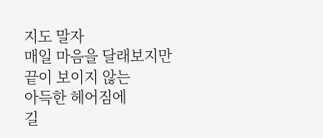지도 말자
매일 마음을 달래보지만
끝이 보이지 않는
아득한 헤어짐에
길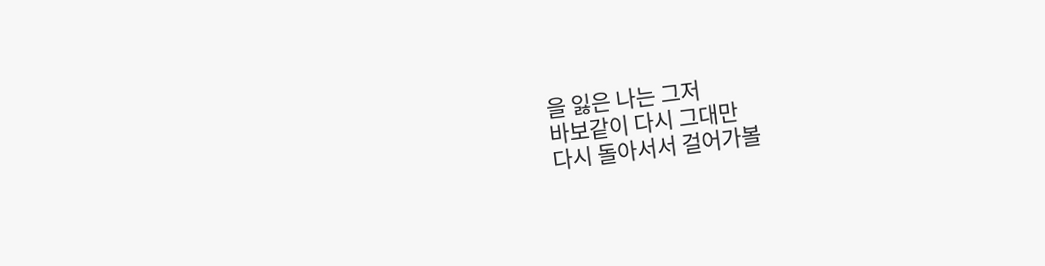을 잃은 나는 그저
바보같이 다시 그대만
다시 돌아서서 걸어가볼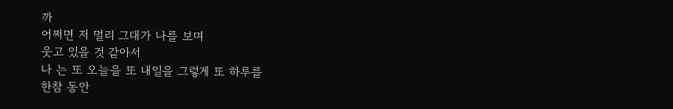까
어쩌면 저 멀리 그대가 나를 보며
웃고 있을 것 같아서
나 는 또 오늘을 또 내일을 그렇게 또 하루를
한참 동안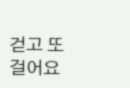걷고 또 걸어요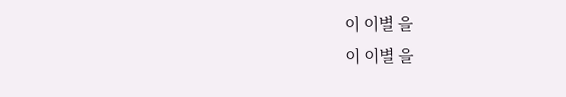이 이별 을
이 이별 을